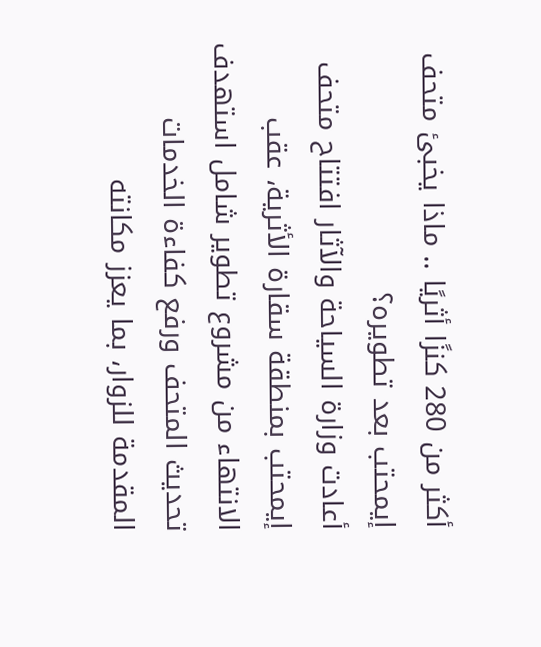أكثر من 280 كنزًا أثريًا .. ماذا يخبئ متحف إيمحتب بعد تطويره؟
أعادت وزارة السياحة والآثار افتتاح متحف إيمحتب بمنطقة سقارة الأثرية، عقب الانتهاء من مشروع تطوير شامل استهدف تحديث المتحف ورفع كفاءة الخدمات المقدمة للزوار، بما يعزز مكانته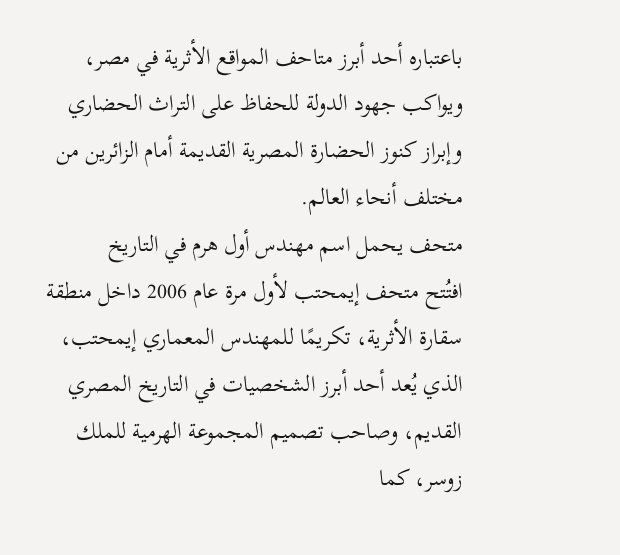باعتباره أحد أبرز متاحف المواقع الأثرية في مصر، ويواكب جهود الدولة للحفاظ على التراث الحضاري وإبراز كنوز الحضارة المصرية القديمة أمام الزائرين من مختلف أنحاء العالم.
متحف يحمل اسم مهندس أول هرم في التاريخ
افتُتح متحف إيمحتب لأول مرة عام 2006 داخل منطقة سقارة الأثرية، تكريمًا للمهندس المعماري إيمحتب، الذي يُعد أحد أبرز الشخصيات في التاريخ المصري القديم، وصاحب تصميم المجموعة الهرمية للملك زوسر، كما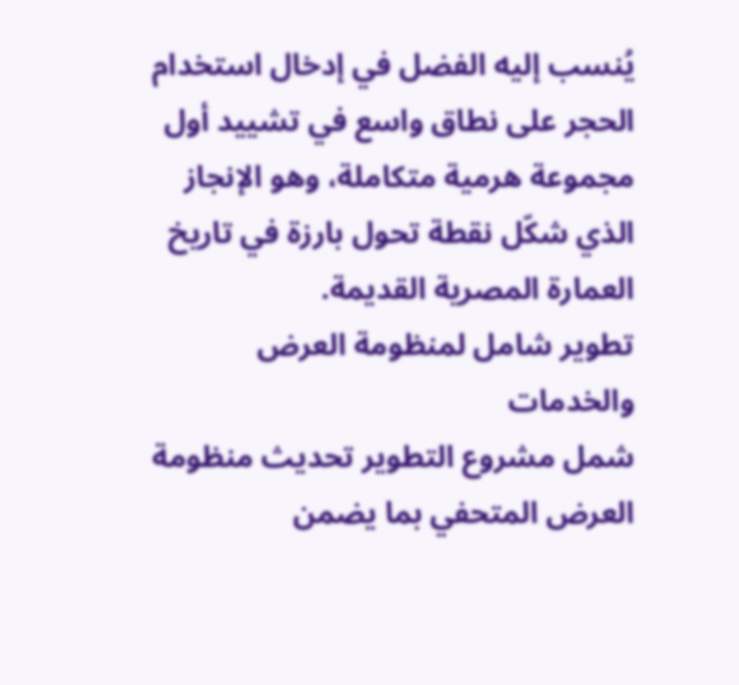يُنسب إليه الفضل في إدخال استخدام الحجر على نطاق واسع في تشييد أول مجموعة هرمية متكاملة، وهو الإنجاز الذي شكّل نقطة تحول بارزة في تاريخ العمارة المصرية القديمة.
تطوير شامل لمنظومة العرض والخدمات
شمل مشروع التطوير تحديث منظومة العرض المتحفي بما يضمن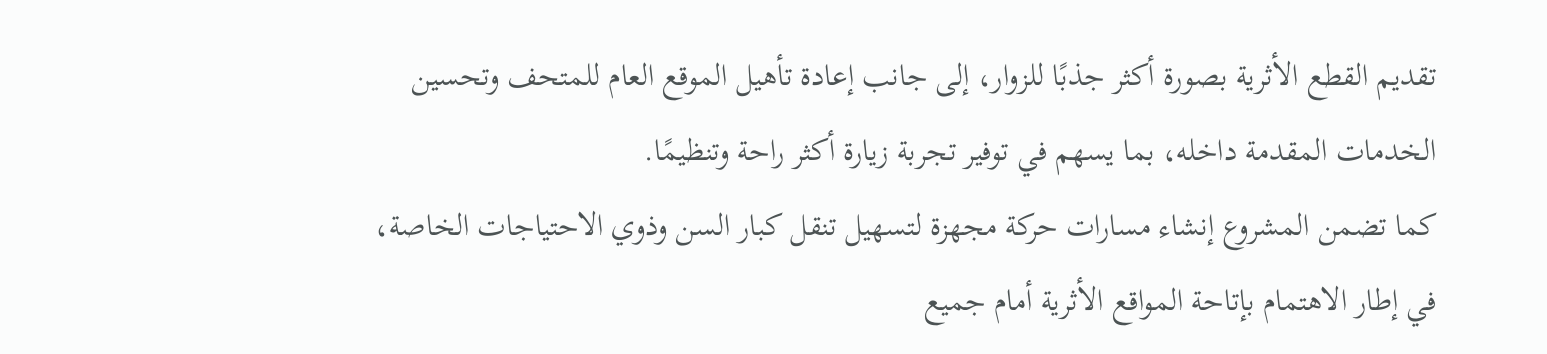تقديم القطع الأثرية بصورة أكثر جذبًا للزوار، إلى جانب إعادة تأهيل الموقع العام للمتحف وتحسين الخدمات المقدمة داخله، بما يسهم في توفير تجربة زيارة أكثر راحة وتنظيمًا.
كما تضمن المشروع إنشاء مسارات حركة مجهزة لتسهيل تنقل كبار السن وذوي الاحتياجات الخاصة، في إطار الاهتمام بإتاحة المواقع الأثرية أمام جميع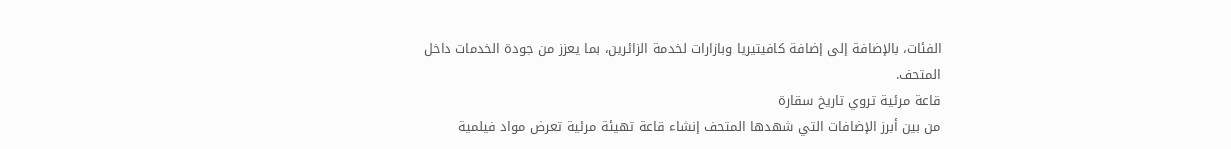الفئات، بالإضافة إلى إضافة كافيتيريا وبازارات لخدمة الزائرين، بما يعزز من جودة الخدمات داخل المتحف.
قاعة مرئية تروي تاريخ سقارة
من بين أبرز الإضافات التي شهدها المتحف إنشاء قاعة تهيئة مرئية تعرض مواد فيلمية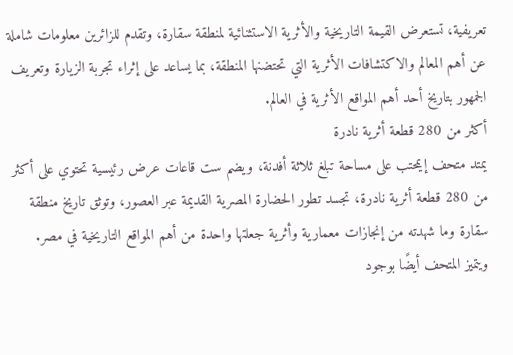تعريفية، تستعرض القيمة التاريخية والأثرية الاستثنائية لمنطقة سقارة، وتقدم للزائرين معلومات شاملة عن أهم المعالم والاكتشافات الأثرية التي تحتضنها المنطقة، بما يساعد على إثراء تجربة الزيارة وتعريف الجمهور بتاريخ أحد أهم المواقع الأثرية في العالم.
أكثر من 280 قطعة أثرية نادرة
يمتد متحف إيمحتب على مساحة تبلغ ثلاثة أفدنة، ويضم ست قاعات عرض رئيسية تحتوي على أكثر من 280 قطعة أثرية نادرة، تجسد تطور الحضارة المصرية القديمة عبر العصور، وتوثق تاريخ منطقة سقارة وما شهدته من إنجازات معمارية وأثرية جعلتها واحدة من أهم المواقع التاريخية في مصر.
ويتميز المتحف أيضًا بوجود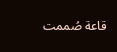قاعة صُممت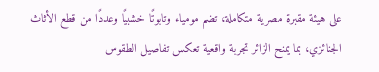على هيئة مقبرة مصرية متكاملة، تضم مومياء وتابوتًا خشبيًا وعددًا من قطع الأثاث الجنائزي، بما يمنح الزائر تجربة واقعية تعكس تفاصيل الطقوس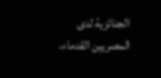الجنائزية لدى المصريين القدماء،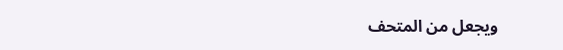ويجعل من المتحف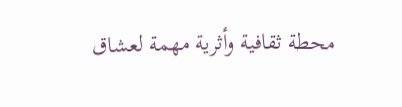محطة ثقافية وأثرية مهمة لعشاق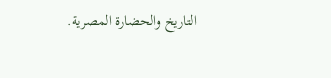التاريخ والحضارة المصرية.